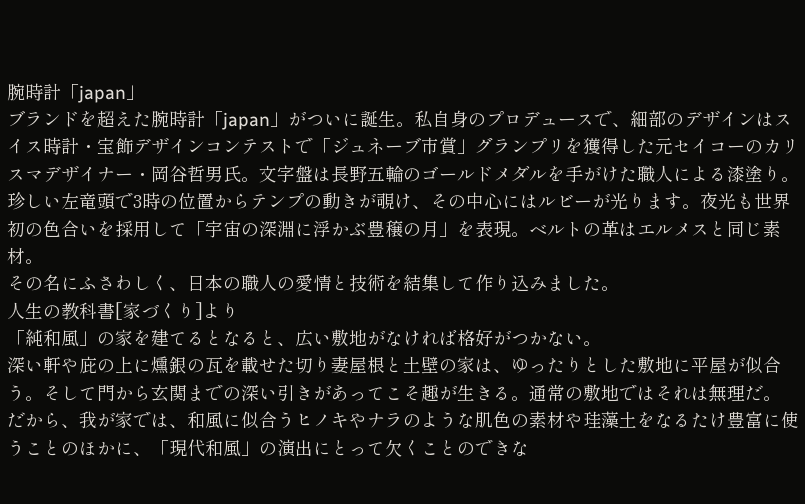腕時計「japan」
ブランドを超えた腕時計「japan」がついに誕生。私自身のプロデュースで、細部のデザインはスイス時計・宝飾デザインコンテストで「ジュネーブ市賞」グランプリを獲得した元セイコーのカリスマデザイナー・岡谷哲男氏。文字盤は長野五輪のゴールドメダルを手がけた職人による漆塗り。珍しい左竜頭で3時の位置からテンプの動きが覗け、その中心にはルビーが光ります。夜光も世界初の色合いを採用して「宇宙の深淵に浮かぶ豊穣の月」を表現。ベルトの革はエルメスと同じ素材。
その名にふさわしく、日本の職人の愛情と技術を結集して作り込みました。
人生の教科書[家づくり]より
「純和風」の家を建てるとなると、広い敷地がなければ格好がつかない。
深い軒や庇の上に燻銀の瓦を載せた切り妻屋根と土壁の家は、ゆったりとした敷地に平屋が似合う。そして門から玄関までの深い引きがあってこそ趣が生きる。通常の敷地ではそれは無理だ。
だから、我が家では、和風に似合うヒノキやナラのような肌色の素材や珪藻土をなるたけ豊富に使うことのほかに、「現代和風」の演出にとって欠くことのできな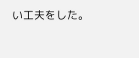い工夫をした。